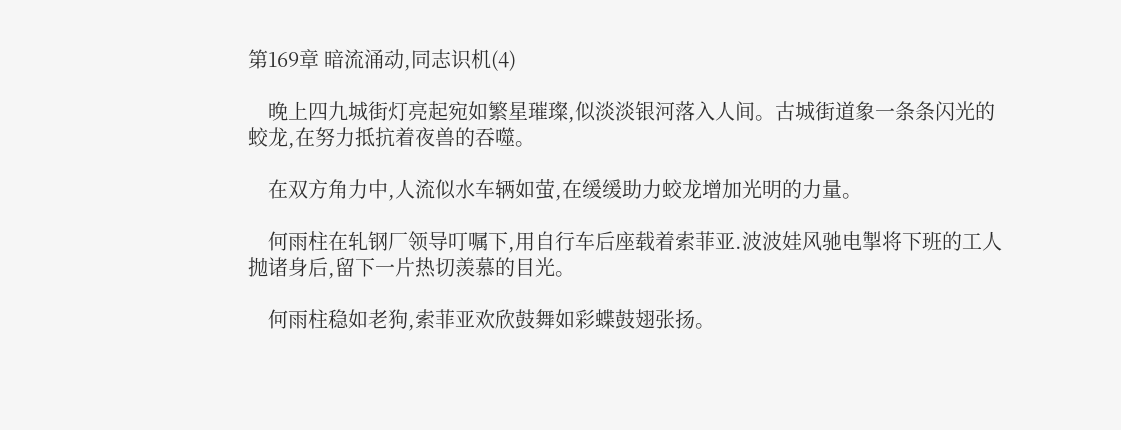第169章 暗流涌动,同志识机(4)

    晚上四九城街灯亮起宛如繁星璀璨,似淡淡银河落入人间。古城街道象一条条闪光的蛟龙,在努力抵抗着夜兽的吞噬。

    在双方角力中,人流似水车辆如萤,在缓缓助力蛟龙增加光明的力量。

    何雨柱在轧钢厂领导叮嘱下,用自行车后座载着索菲亚.波波娃风驰电掣将下班的工人抛诸身后,留下一片热切羡慕的目光。

    何雨柱稳如老狗,索菲亚欢欣鼓舞如彩蝶鼓翅张扬。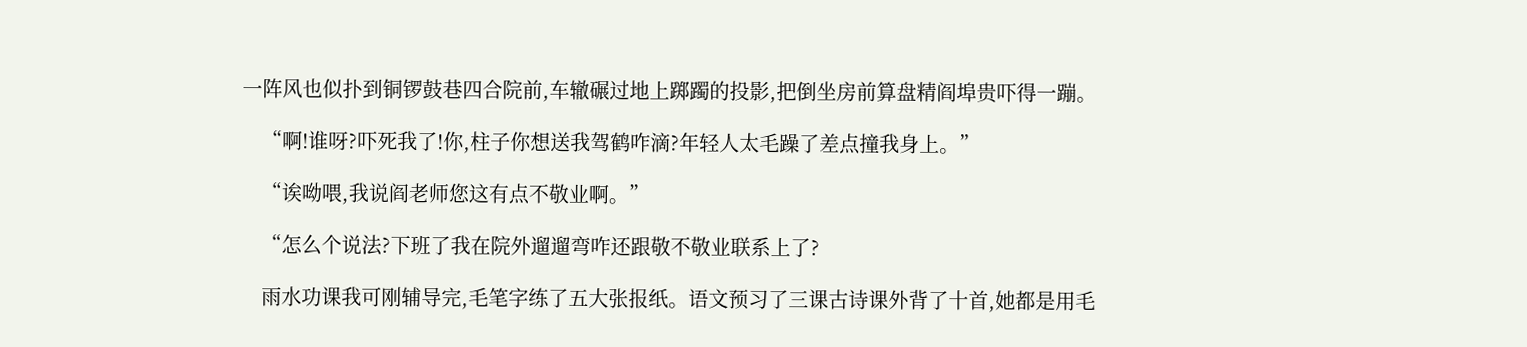一阵风也似扑到铜锣鼓巷四合院前,车辙碾过地上踯躅的投影,把倒坐房前算盘精阎埠贵吓得一蹦。

    “啊!谁呀?吓死我了!你,柱子你想送我驾鹤咋滴?年轻人太毛躁了差点撞我身上。”

    “诶呦喂,我说阎老师您这有点不敬业啊。”

    “怎么个说法?下班了我在院外遛遛弯咋还跟敬不敬业联系上了?

    雨水功课我可刚辅导完,毛笔字练了五大张报纸。语文预习了三课古诗课外背了十首,她都是用毛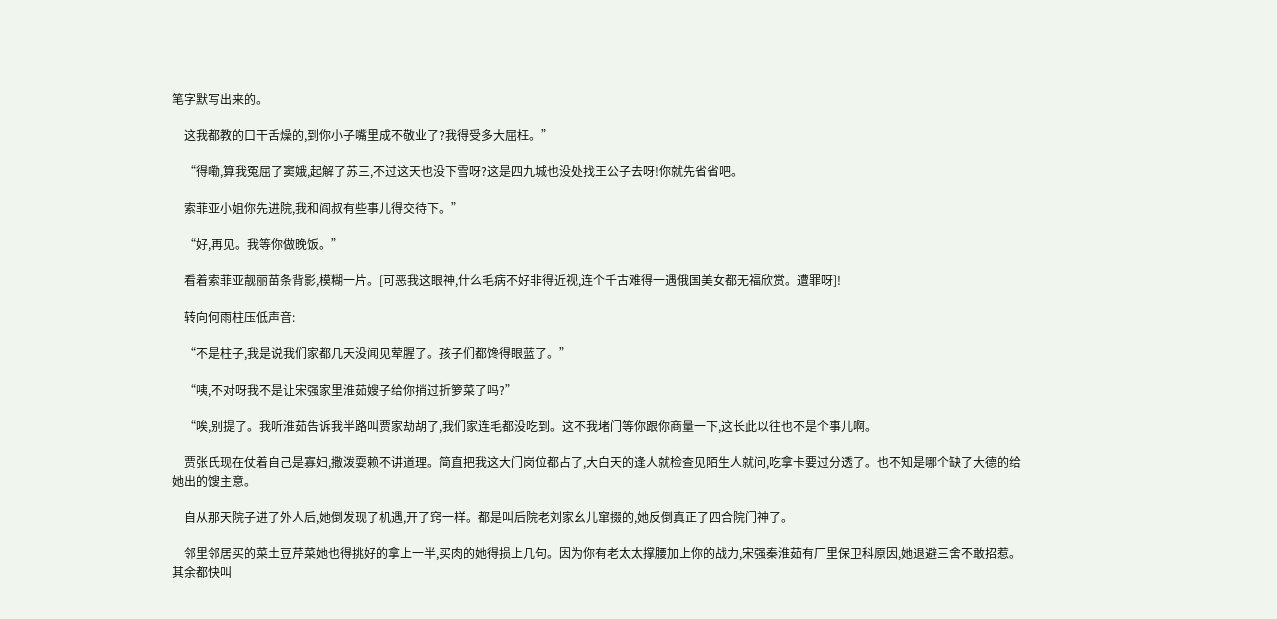笔字默写出来的。

    这我都教的口干舌燥的,到你小子嘴里成不敬业了?我得受多大屈枉。”

    “得嘞,算我冤屈了窦娥,起解了苏三,不过这天也没下雪呀?这是四九城也没处找王公子去呀!你就先省省吧。

    索菲亚小姐你先进院,我和阎叔有些事儿得交待下。”

    “好,再见。我等你做晚饭。”

    看着索菲亚靓丽苗条背影,模糊一片。[可恶我这眼神,什么毛病不好非得近视,连个千古难得一遇俄国美女都无福欣赏。遭罪呀]!

    转向何雨柱压低声音:

    “不是柱子,我是说我们家都几天没闻见荤腥了。孩子们都馋得眼蓝了。”

    “咦,不对呀我不是让宋强家里淮茹嫂子给你捎过折箩菜了吗?”

    “唉,别提了。我听淮茹告诉我半路叫贾家劫胡了,我们家连毛都没吃到。这不我堵门等你跟你商量一下,这长此以往也不是个事儿啊。

    贾张氏现在仗着自己是寡妇,撒泼耍赖不讲道理。简直把我这大门岗位都占了,大白天的逢人就检查见陌生人就问,吃拿卡要过分透了。也不知是哪个缺了大德的给她出的馊主意。

    自从那天院子进了外人后,她倒发现了机遇,开了窍一样。都是叫后院老刘家幺儿窜掇的,她反倒真正了四合院门神了。

    邻里邻居买的菜土豆芹菜她也得挑好的拿上一半,买肉的她得损上几句。因为你有老太太撑腰加上你的战力,宋强秦淮茹有厂里保卫科原因,她退避三舍不敢招惹。其余都快叫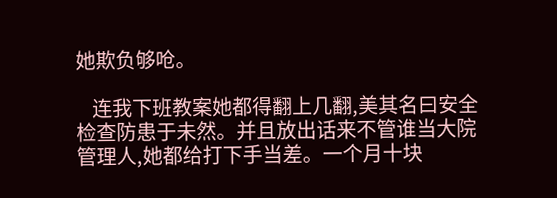她欺负够呛。

    连我下班教案她都得翻上几翻,美其名曰安全检查防患于未然。并且放出话来不管谁当大院管理人,她都给打下手当差。一个月十块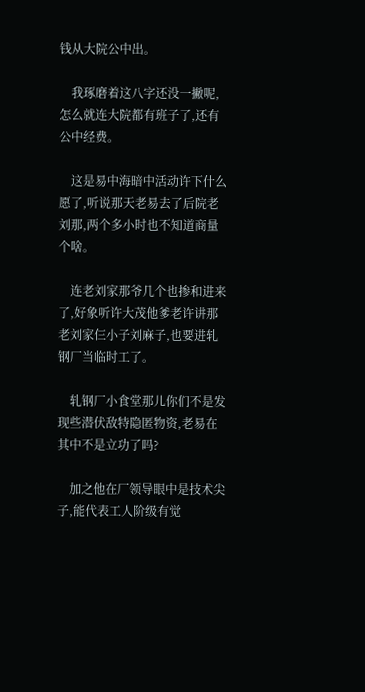钱从大院公中出。

    我琢磨着这八字还没一撇呢,怎么就连大院都有班子了,还有公中经费。

    这是易中海暗中活动许下什么愿了,听说那天老易去了后院老刘那,两个多小时也不知道商量个啥。

    连老刘家那爷几个也掺和进来了,好象听许大茂他爹老许讲那老刘家仨小子刘麻子,也要进轧钢厂当临时工了。

    轧钢厂小食堂那儿你们不是发现些潜伏敌特隐匿物资,老易在其中不是立功了吗?

    加之他在厂领导眼中是技术尖子,能代表工人阶级有觉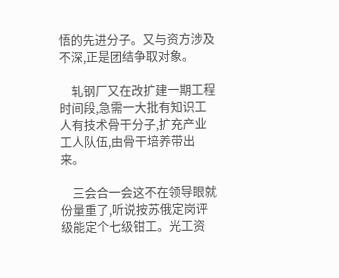悟的先进分子。又与资方涉及不深,正是团结争取对象。

    轧钢厂又在改扩建一期工程时间段,急需一大批有知识工人有技术骨干分子,扩充产业工人队伍,由骨干培养带出来。

    三会合一会这不在领导眼就份量重了,听说按苏俄定岗评级能定个七级钳工。光工资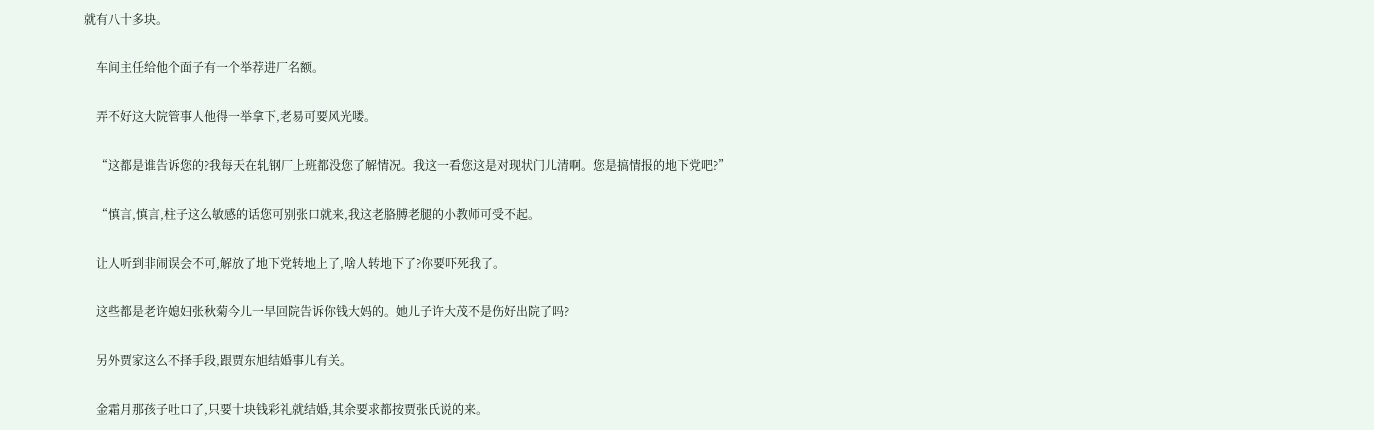就有八十多块。

    车间主任给他个面子有一个举荐进厂名额。

    弄不好这大院管事人他得一举拿下,老易可要风光喽。

    “这都是谁告诉您的?我每天在轧钢厂上班都没您了解情况。我这一看您这是对现状门儿清啊。您是搞情报的地下党吧?”

    “慎言,慎言,柱子这么敏感的话您可别张口就来,我这老胳膊老腿的小教师可受不起。

    让人听到非闹误会不可,解放了地下党转地上了,啥人转地下了?你要吓死我了。

    这些都是老许媳妇张秋菊今儿一早回院告诉你钱大妈的。她儿子许大茂不是伤好出院了吗?

    另外贾家这么不择手段,跟贾东旭结婚事儿有关。

    金霜月那孩子吐口了,只要十块钱彩礼就结婚,其余要求都按贾张氏说的来。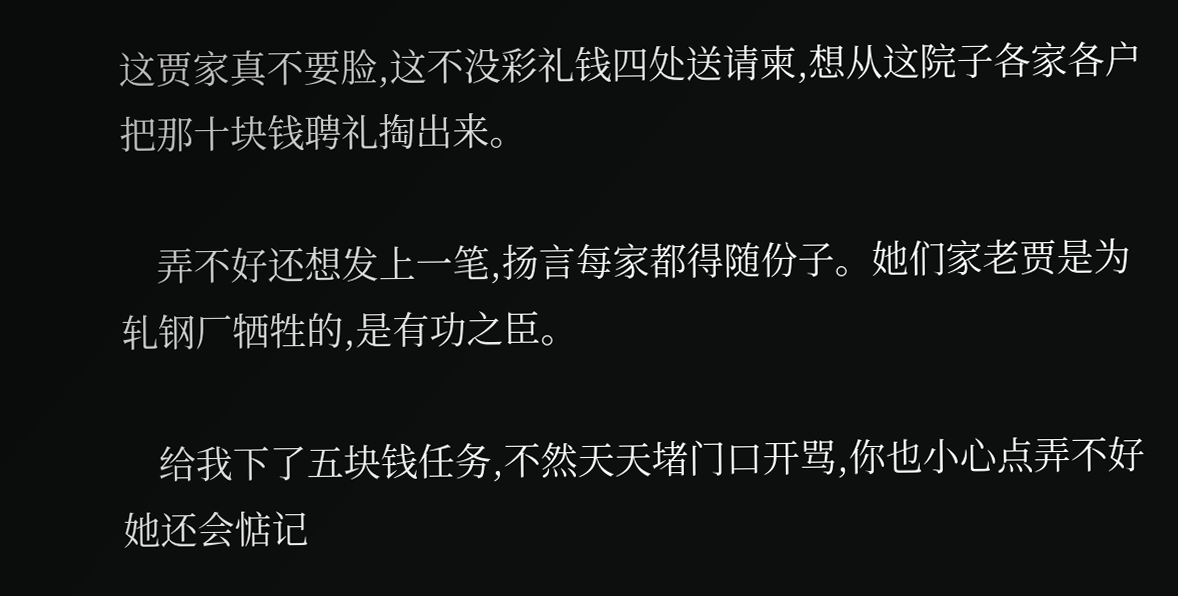这贾家真不要脸,这不没彩礼钱四处送请柬,想从这院子各家各户把那十块钱聘礼掏出来。

    弄不好还想发上一笔,扬言每家都得随份子。她们家老贾是为轧钢厂牺牲的,是有功之臣。

    给我下了五块钱任务,不然天天堵门口开骂,你也小心点弄不好她还会惦记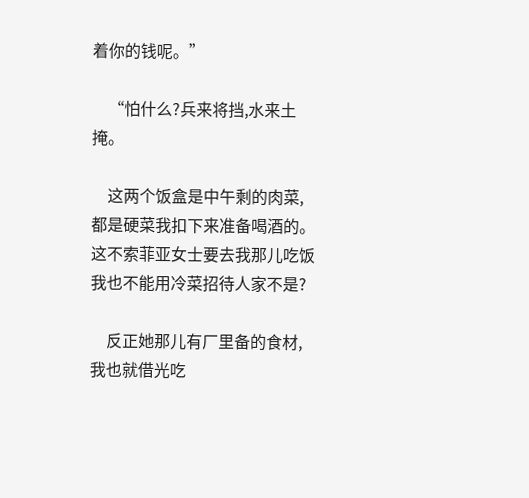着你的钱呢。”

    “怕什么?兵来将挡,水来土掩。

    这两个饭盒是中午剩的肉菜,都是硬菜我扣下来准备喝酒的。这不索菲亚女士要去我那儿吃饭我也不能用冷菜招待人家不是?

    反正她那儿有厂里备的食材,我也就借光吃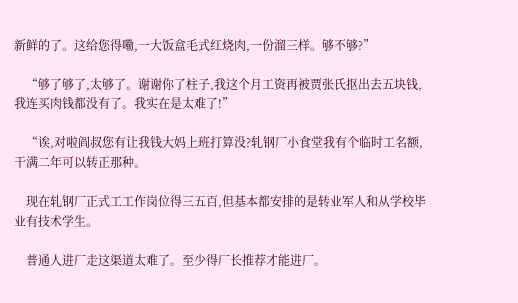新鲜的了。这给您得嘞,一大饭盒毛式红烧肉,一份溜三样。够不够?”

    “够了够了,太够了。谢谢你了柱子,我这个月工资再被贾张氏抠出去五块钱,我连买肉钱都没有了。我实在是太难了!”

    “诶,对啦阎叔您有让我钱大妈上班打算没?轧钢厂小食堂我有个临时工名额,干满二年可以转正那种。

    现在轧钢厂正式工工作岗位得三五百,但基本都安排的是转业军人和从学校毕业有技术学生。

    普通人进厂走这渠道太难了。至少得厂长推荐才能进厂。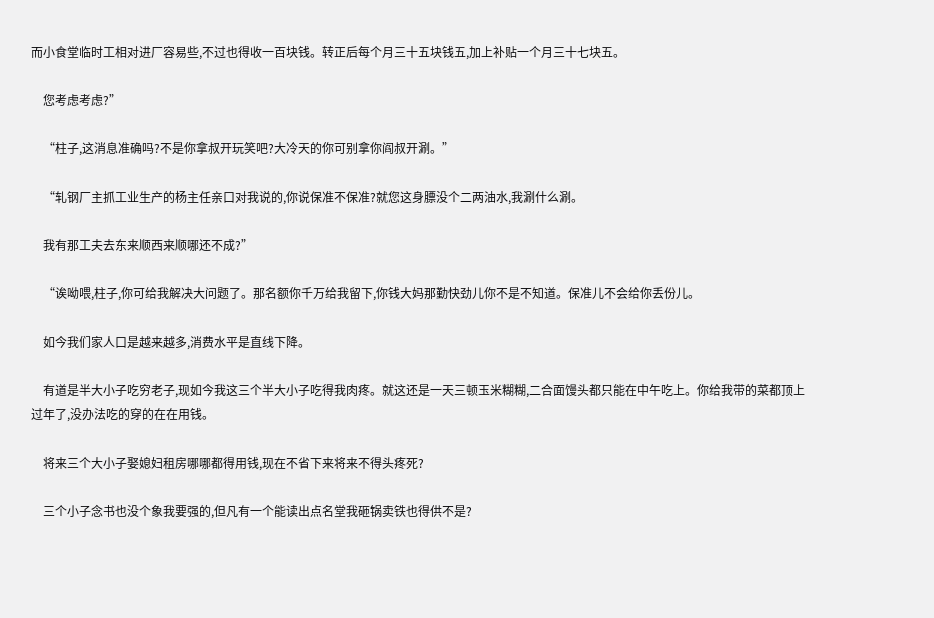而小食堂临时工相对进厂容易些,不过也得收一百块钱。转正后每个月三十五块钱五,加上补贴一个月三十七块五。

    您考虑考虑?”

    “柱子,这消息准确吗?不是你拿叔开玩笑吧?大冷天的你可别拿你阎叔开涮。”

    “轧钢厂主抓工业生产的杨主任亲口对我说的,你说保准不保准?就您这身膘没个二两油水,我涮什么涮。

    我有那工夫去东来顺西来顺哪还不成?”

    “诶呦喂,柱子,你可给我解决大问题了。那名额你千万给我留下,你钱大妈那勤快劲儿你不是不知道。保准儿不会给你丢份儿。

    如今我们家人口是越来越多,消费水平是直线下降。

    有道是半大小子吃穷老子,现如今我这三个半大小子吃得我肉疼。就这还是一天三顿玉米糊糊,二合面馒头都只能在中午吃上。你给我带的菜都顶上过年了,没办法吃的穿的在在用钱。

    将来三个大小子娶媳妇租房哪哪都得用钱,现在不省下来将来不得头疼死?

    三个小子念书也没个象我要强的,但凡有一个能读出点名堂我砸锅卖铁也得供不是?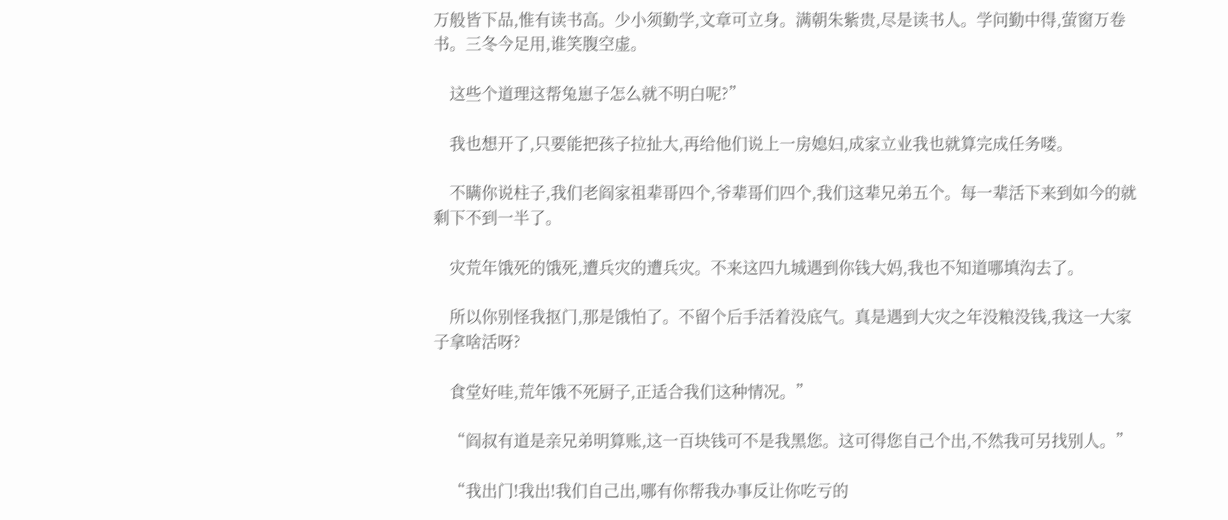万般皆下品,惟有读书高。少小须勤学,文章可立身。满朝朱紫贵,尽是读书人。学问勤中得,萤窗万卷书。三冬今足用,谁笑腹空虚。

    这些个道理这帮兔崽子怎么就不明白呢?”

    我也想开了,只要能把孩子拉扯大,再给他们说上一房媳妇,成家立业我也就算完成任务喽。

    不瞒你说柱子,我们老阎家祖辈哥四个,爷辈哥们四个,我们这辈兄弟五个。每一辈活下来到如今的就剩下不到一半了。

    灾荒年饿死的饿死,遭兵灾的遭兵灾。不来这四九城遇到你钱大妈,我也不知道哪填沟去了。

    所以你别怪我抠门,那是饿怕了。不留个后手活着没底气。真是遇到大灾之年没粮没钱,我这一大家子拿啥活呀?

    食堂好哇,荒年饿不死厨子,正适合我们这种情况。”

    “阎叔有道是亲兄弟明算账,这一百块钱可不是我黑您。这可得您自己个出,不然我可另找别人。”

    “我出门!我出!我们自己出,哪有你帮我办事反让你吃亏的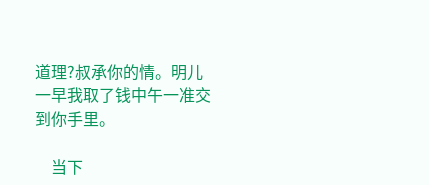道理?叔承你的情。明儿一早我取了钱中午一准交到你手里。

    当下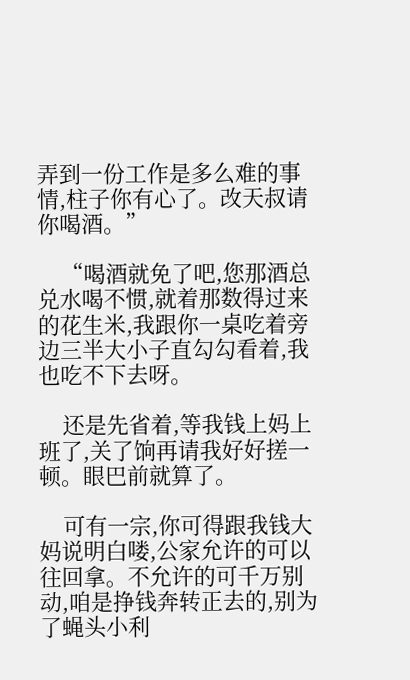弄到一份工作是多么难的事情,柱子你有心了。改天叔请你喝酒。”

    “喝酒就免了吧,您那酒总兑水喝不惯,就着那数得过来的花生米,我跟你一桌吃着旁边三半大小子直勾勾看着,我也吃不下去呀。

    还是先省着,等我钱上妈上班了,关了饷再请我好好搓一顿。眼巴前就算了。

    可有一宗,你可得跟我钱大妈说明白喽,公家允许的可以往回拿。不允许的可千万别动,咱是挣钱奔转正去的,别为了蝇头小利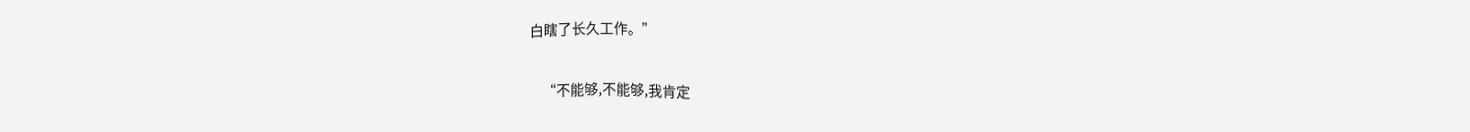白瞎了长久工作。”

    “不能够,不能够,我肯定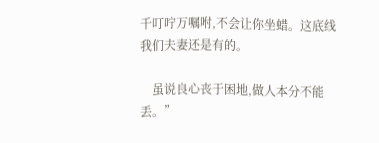千叮咛万嘱咐,不会让你坐蜡。这底线我们夫妻还是有的。

    虽说良心丧于困地,做人本分不能丢。”